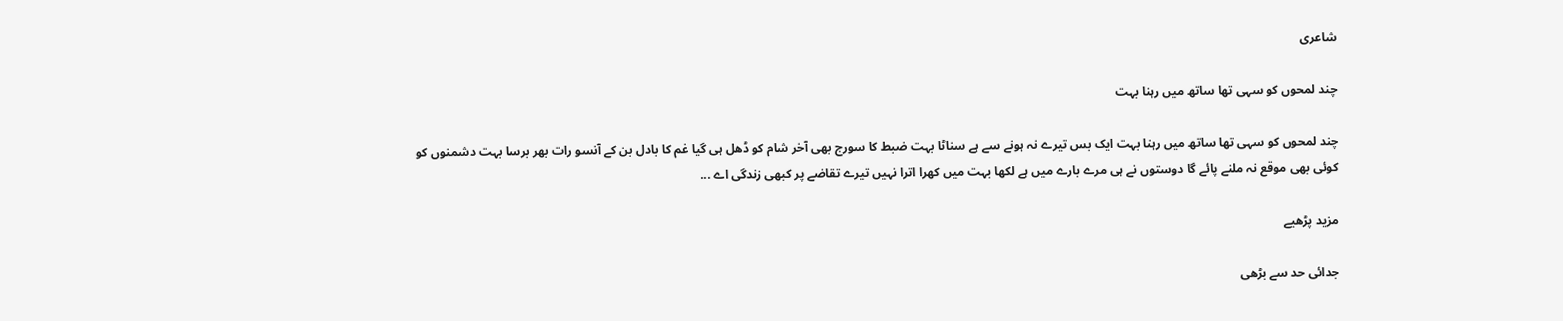شاعری

چند لمحوں کو سہی تھا ساتھ میں رہنا بہت

چند لمحوں کو سہی تھا ساتھ میں رہنا بہت ایک بس تیرے نہ ہونے سے ہے سناٹا بہت ضبط کا سورج بھی آخر شام کو ڈھل ہی گیا غم کا بادل بن کے آنسو رات بھر برسا بہت دشمنوں کو کوئی بھی موقع نہ ملنے پائے گا دوستوں نے ہی مرے بارے میں ہے لکھا بہت میں کھرا اترا نہیں تیرے تقاضے پر کبھی زندگی اے ...

مزید پڑھیے

جدائی حد سے بڑھی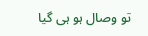تو وصال ہو ہی گیا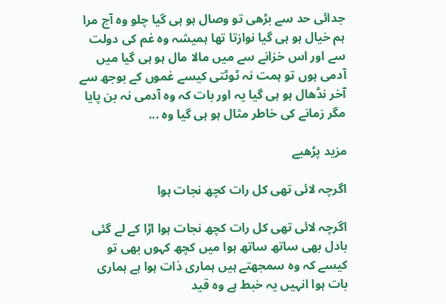جدائی حد سے بڑھی تو وصال ہو ہی گیا چلو وہ آج مرا ہم خیال ہو ہی گیا نوازتا تھا ہمیشہ وہ غم کی دولت سے اور اس خزانے سے میں مالا مال ہو ہی گیا میں آدمی ہوں تو ہمت نہ ٹوٹتی کیسے غموں کے بوجھ سے آخر نڈھال ہو ہی گیا یہ اور بات کہ وہ آدمی نہ بن پایا مگر زمانے کی خاطر مثال ہو ہی گیا وہ ...

مزید پڑھیے

اگرچہ لائی تھی کل رات کچھ نجات ہوا

اگرچہ لائی تھی کل رات کچھ نجات ہوا اڑا کے لے گئی بادل بھی ساتھ ساتھ ہوا میں کچھ کہوں بھی تو کیسے کہ وہ سمجھتے ہیں ہماری ذات ہوا ہے ہماری بات ہوا انہیں یہ خبط ہے وہ قید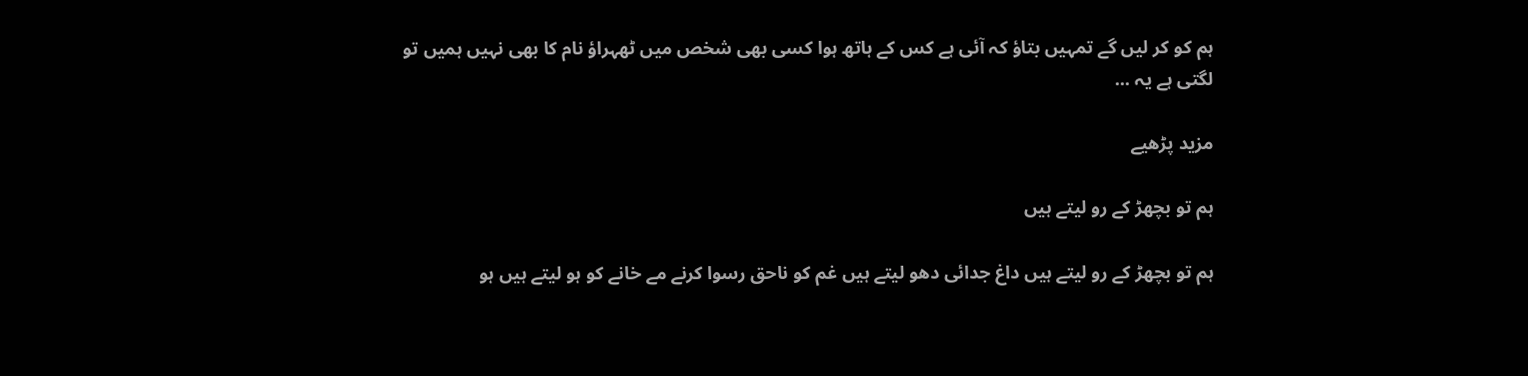ہم کو کر لیں گے تمہیں بتاؤ کہ آئی ہے کس کے ہاتھ ہوا کسی بھی شخص میں ٹھہراؤ نام کا بھی نہیں ہمیں تو لگتی ہے یہ ...

مزید پڑھیے

ہم تو بچھڑ کے رو لیتے ہیں

ہم تو بچھڑ کے رو لیتے ہیں داغ جدائی دھو لیتے ہیں غم کو ناحق رسوا کرنے مے خانے کو ہو لیتے ہیں ہو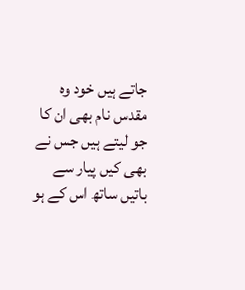جاتے ہیں خود وہ مقدس نام بھی ان کا جو لیتے ہیں جس نے بھی کیں پیار سے باتیں ساتھ اس کے ہو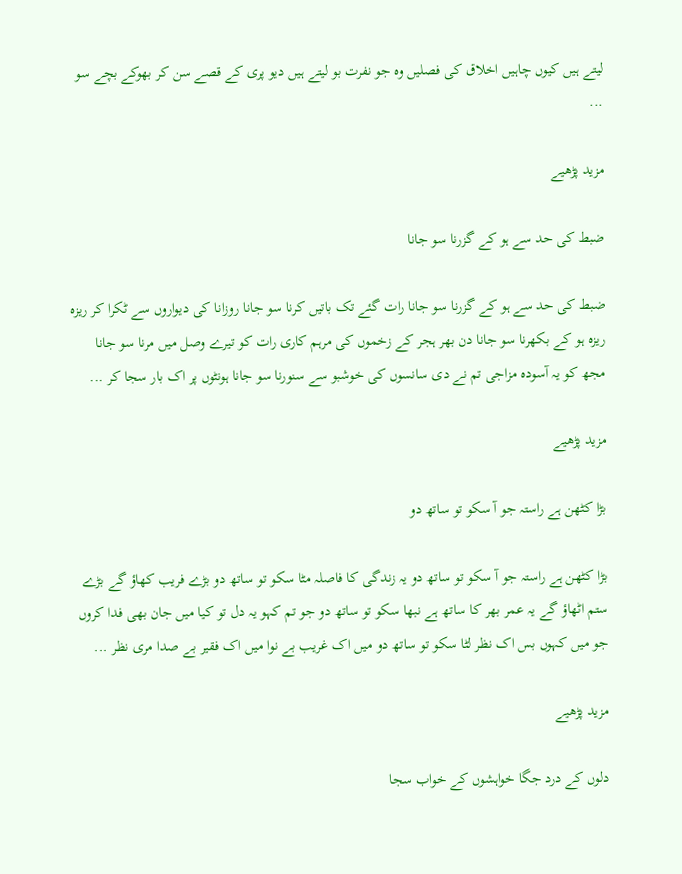لیتے ہیں کیوں چاہیں اخلاق کی فصلیں وہ جو نفرت بو لیتے ہیں دیو پری کے قصے سن کر بھوکے بچے سو ...

مزید پڑھیے

ضبط کی حد سے ہو کے گزرنا سو جانا

ضبط کی حد سے ہو کے گزرنا سو جانا رات گئے تک باتیں کرنا سو جانا روزانا کی دیواروں سے ٹکرا کر ریزہ ریزہ ہو کے بکھرنا سو جانا دن بھر ہجر کے زخموں کی مرہم کاری رات کو تیرے وصل میں مرنا سو جانا مجھ کو یہ آسودہ مزاجی تم نے دی سانسوں کی خوشبو سے سنورنا سو جانا ہونٹوں پر اک بار سجا کر ...

مزید پڑھیے

بڑا کٹھن ہے راستہ جو آ سکو تو ساتھ دو

بڑا کٹھن ہے راستہ جو آ سکو تو ساتھ دو یہ زندگی کا فاصلہ مٹا سکو تو ساتھ دو بڑے فریب کھاؤ گے بڑے ستم اٹھاؤ گے یہ عمر بھر کا ساتھ ہے نبھا سکو تو ساتھ دو جو تم کہو یہ دل تو کیا میں جان بھی فدا کروں جو میں کہوں بس اک نظر لٹا سکو تو ساتھ دو میں اک غریب بے نوا میں اک فقیر بے صدا مری نظر ...

مزید پڑھیے

دلوں کے درد جگا خواہشوں کے خواب سجا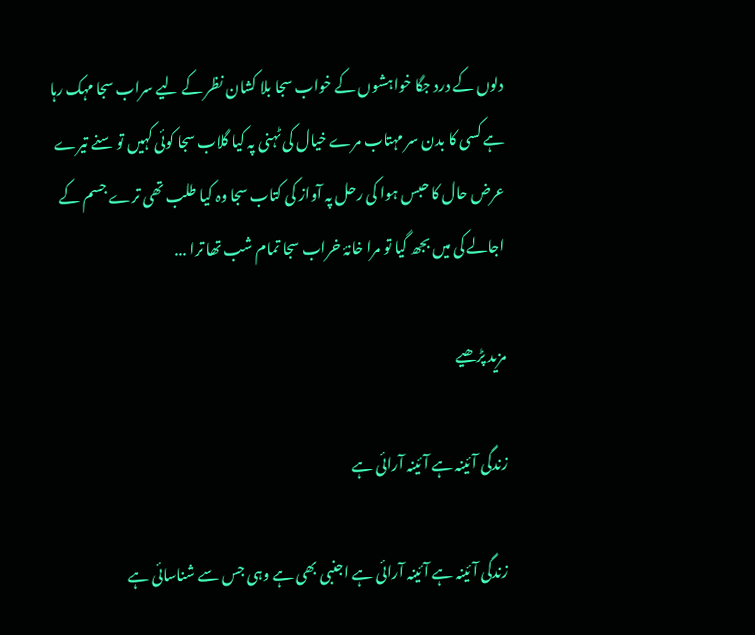دلوں کے درد جگا خواہشوں کے خواب سجا بلا کشان نظر کے لیے سراب سجا مہک رہا ہے کسی کا بدن سر مہتاب مرے خیال کی ٹہنی پہ کیا گلاب سجا کوئی کہیں تو سنے تیرے عرض حال کا حبس ہوا کی رحل پہ آواز کی کتاب سجا وہ کیا طلب تھی ترے جسم کے اجالے کی میں بجھ گیا تو مرا خانۂ خراب سجا تمام شب تھا ترا ...

مزید پڑھیے

زندگی آئینہ ہے آئینہ آرائی ہے

زندگی آئینہ ہے آئینہ آرائی ہے اجنبی بھی ہے وہی جس سے شناسائی ہے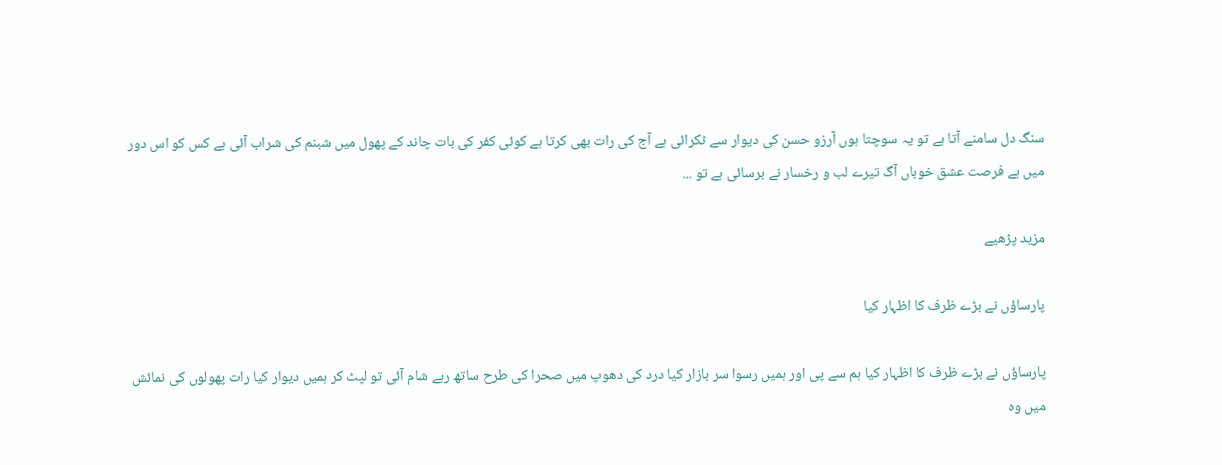سنگ دل سامنے آتا ہے تو یہ سوچتا ہوں آرزو حسن کی دیوار سے ٹکرائی ہے آج کی رات بھی کرتا ہے کوئی کفر کی بات چاند کے پھول میں شبنم کی شراب آئی ہے کس کو اس دور میں ہے فرصت عشق خوباں آگ تیرے لب و رخسار نے برسائی ہے تو ...

مزید پڑھیے

پارساؤں نے بڑے ظرف کا اظہار کیا

پارساؤں نے بڑے ظرف کا اظہار کیا ہم سے پی اور ہمیں رسوا سر بازار کیا درد کی دھوپ میں صحرا کی طرح ساتھ رہے شام آئی تو لپٹ کر ہمیں دیوار کیا رات پھولوں کی نمائش میں وہ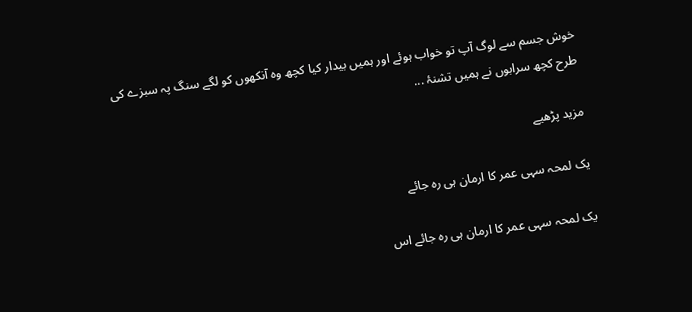خوش جسم سے لوگ آپ تو خواب ہوئے اور ہمیں بیدار کیا کچھ وہ آنکھوں کو لگے سنگ پہ سبزے کی طرح کچھ سرابوں نے ہمیں تشنۂ ...

مزید پڑھیے

یک لمحہ سہی عمر کا ارمان ہی رہ جائے

یک لمحہ سہی عمر کا ارمان ہی رہ جائے اس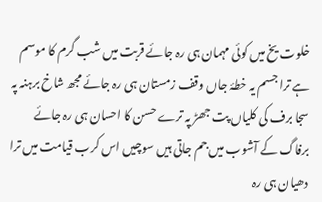خلوت یخ میں کوئی مہمان ہی رہ جائے قربت میں شب گرم کا موسم ہے ترا جسم یہ خطۂ جاں وقف زمستان ہی رہ جائے مجھ شاخ برہنہ پہ سجا برف کی کلیاں پت جھڑ پہ ترے حسن کا احسان ہی رہ جائے برفاگ کے آشوب میں جم جاتی ہیں سوچیں اس کرب قیامت میں ترا دھیان ہی رہ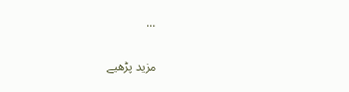...

مزید پڑھیے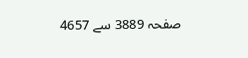صفحہ 3889 سے 4657